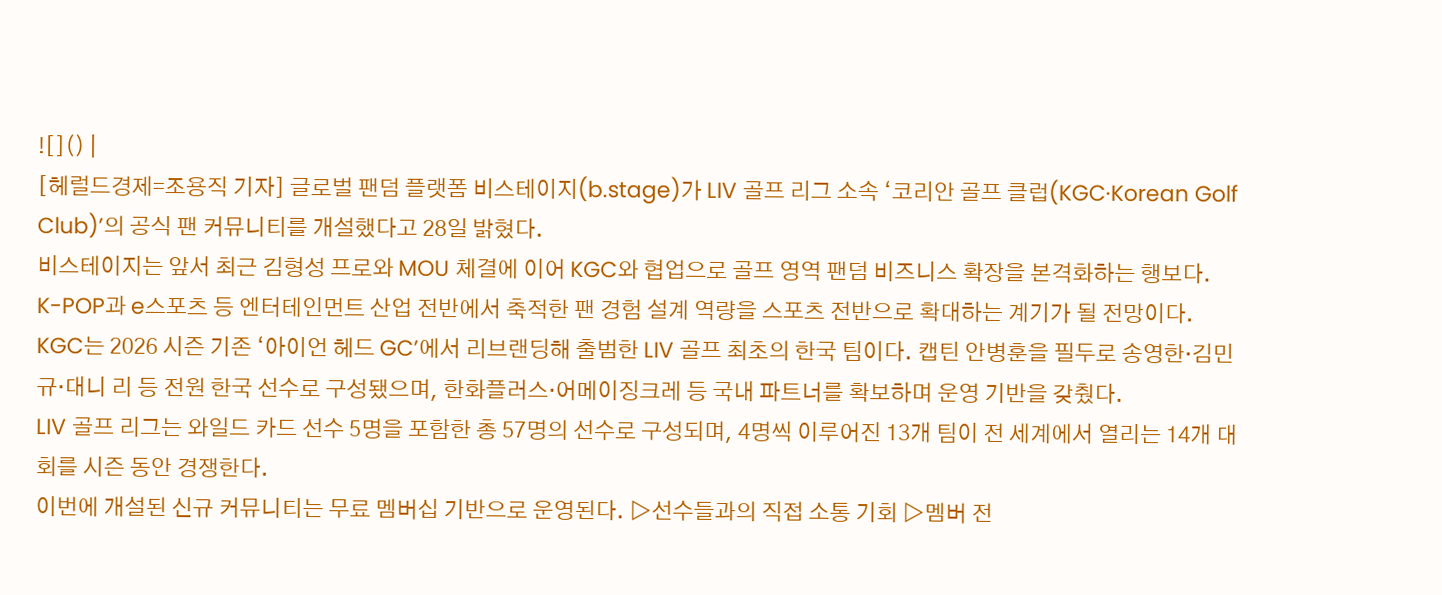![]() |
[헤럴드경제=조용직 기자] 글로벌 팬덤 플랫폼 비스테이지(b.stage)가 LIV 골프 리그 소속 ‘코리안 골프 클럽(KGC·Korean Golf Club)’의 공식 팬 커뮤니티를 개설했다고 28일 밝혔다.
비스테이지는 앞서 최근 김형성 프로와 MOU 체결에 이어 KGC와 협업으로 골프 영역 팬덤 비즈니스 확장을 본격화하는 행보다. K-POP과 e스포츠 등 엔터테인먼트 산업 전반에서 축적한 팬 경험 설계 역량을 스포츠 전반으로 확대하는 계기가 될 전망이다.
KGC는 2026 시즌 기존 ‘아이언 헤드 GC’에서 리브랜딩해 출범한 LIV 골프 최초의 한국 팀이다. 캡틴 안병훈을 필두로 송영한·김민규·대니 리 등 전원 한국 선수로 구성됐으며, 한화플러스·어메이징크레 등 국내 파트너를 확보하며 운영 기반을 갖췄다.
LIV 골프 리그는 와일드 카드 선수 5명을 포함한 총 57명의 선수로 구성되며, 4명씩 이루어진 13개 팀이 전 세계에서 열리는 14개 대회를 시즌 동안 경쟁한다.
이번에 개설된 신규 커뮤니티는 무료 멤버십 기반으로 운영된다. ▷선수들과의 직접 소통 기회 ▷멤버 전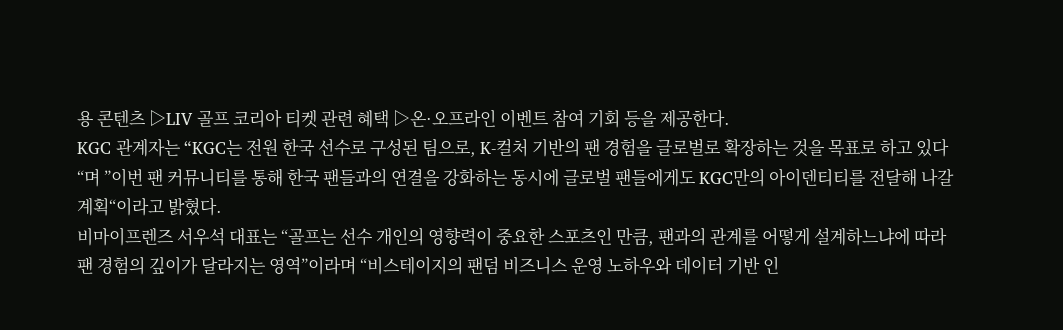용 콘텐츠 ▷LIV 골프 코리아 티켓 관련 혜택 ▷온·오프라인 이벤트 참여 기회 등을 제공한다.
KGC 관계자는 “KGC는 전원 한국 선수로 구성된 팀으로, K-컬처 기반의 팬 경험을 글로벌로 확장하는 것을 목표로 하고 있다“며 ”이번 팬 커뮤니티를 통해 한국 팬들과의 연결을 강화하는 동시에 글로벌 팬들에게도 KGC만의 아이덴티티를 전달해 나갈 계획“이라고 밝혔다.
비마이프렌즈 서우석 대표는 “골프는 선수 개인의 영향력이 중요한 스포츠인 만큼, 팬과의 관계를 어떻게 설계하느냐에 따라 팬 경험의 깊이가 달라지는 영역”이라며 “비스테이지의 팬덤 비즈니스 운영 노하우와 데이터 기반 인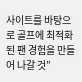사이트를 바탕으로 골프에 최적화된 팬 경험을 만들어 나갈 것”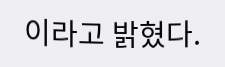이라고 밝혔다.